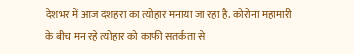देशभर में आज दशहरा का त्योहार मनाया जा रहा है. कोरोना महामारी के बीच मन रहे त्योहार को काफी सतर्कता से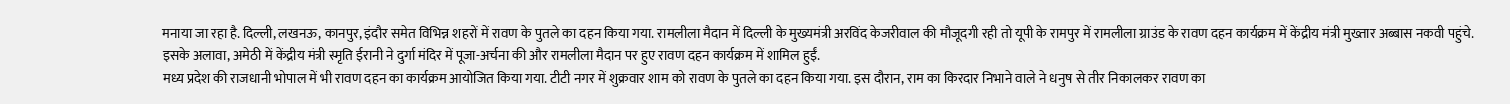मनाया जा रहा है. दिल्ली, लखनऊ, कानपुर, इंदौर समेत विभिन्न शहरों में रावण के पुतले का दहन किया गया. रामलीला मैदान में दिल्ली के मुख्यमंत्री अरविंद केजरीवाल की मौजूदगी रही तो यूपी के रामपुर में रामलीला ग्राउंड के रावण दहन कार्यक्रम में केंद्रीय मंत्री मुख्तार अब्बास नकवी पहुंचे. इसके अलावा, अमेठी में केंद्रीय मंत्री स्मृति ईरानी ने दुर्गा मंदिर में पूजा-अर्चना की और रामलीला मैदान पर हुए रावण दहन कार्यक्रम में शामिल हुईं.
मध्य प्रदेश की राजधानी भोपाल में भी रावण दहन का कार्यक्रम आयोजित किया गया. टीटी नगर में शुक्रवार शाम को रावण के पुतले का दहन किया गया. इस दौरान, राम का किरदार निभाने वाले ने धनुष से तीर निकालकर रावण का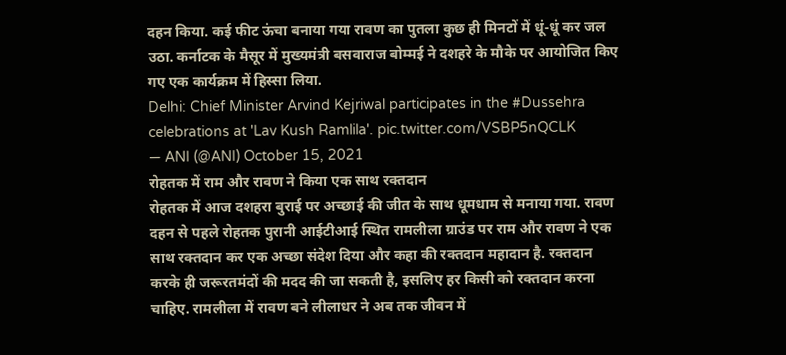दहन किया. कई फीट ऊंचा बनाया गया रावण का पुतला कुछ ही मिनटों में धूं-धूं कर जल उठा. कर्नाटक के मैसूर में मुख्यमंत्री बसवाराज बोम्मई ने दशहरे के मौके पर आयोजित किए गए एक कार्यक्रम में हिस्सा लिया.
Delhi: Chief Minister Arvind Kejriwal participates in the #Dussehra celebrations at 'Lav Kush Ramlila'. pic.twitter.com/VSBP5nQCLK
— ANI (@ANI) October 15, 2021
रोहतक में राम और रावण ने किया एक साथ रक्तदान
रोहतक में आज दशहरा बुराई पर अच्छाई की जीत के साथ धूमधाम से मनाया गया. रावण दहन से पहले रोहतक पुरानी आईटीआई स्थित रामलीला ग्राउंड पर राम और रावण ने एक साथ रक्तदान कर एक अच्छा संदेश दिया और कहा की रक्तदान महादान है. रक्तदान करके ही जरूरतमंदों की मदद की जा सकती है, इसलिए हर किसी को रक्तदान करना चाहिए. रामलीला में रावण बने लीलाधर ने अब तक जीवन में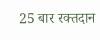25 बार रक्तदान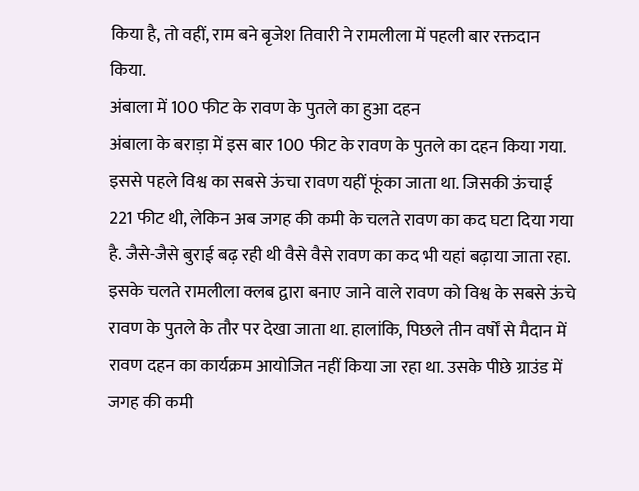किया है, तो वहीं, राम बने बृजेश तिवारी ने रामलीला में पहली बार रक्तदान किया.
अंबाला में 100 फीट के रावण के पुतले का हुआ दहन
अंबाला के बराड़ा में इस बार 100 फीट के रावण के पुतले का दहन किया गया. इससे पहले विश्व का सबसे ऊंचा रावण यहीं फूंका जाता था. जिसकी ऊंचाई 221 फीट थी, लेकिन अब जगह की कमी के चलते रावण का कद घटा दिया गया है. जैसे-जैसे बुराई बढ़ रही थी वैसे वैसे रावण का कद भी यहां बढ़ाया जाता रहा. इसके चलते रामलीला क्लब द्वारा बनाए जाने वाले रावण को विश्व के सबसे ऊंचे रावण के पुतले के तौर पर देखा जाता था. हालांकि, पिछले तीन वर्षों से मैदान में रावण दहन का कार्यक्रम आयोजित नहीं किया जा रहा था. उसके पीछे ग्राउंड में जगह की कमी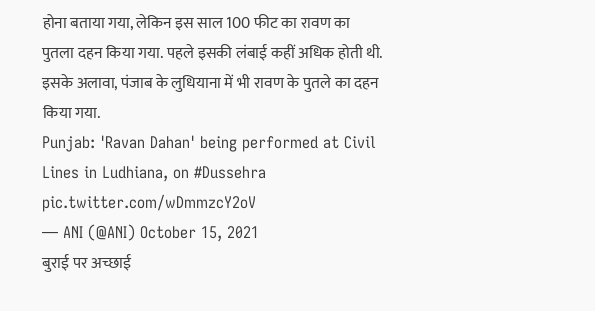होना बताया गया, लेकिन इस साल 100 फीट का रावण का पुतला दहन किया गया. पहले इसकी लंबाई कहीं अधिक होती थी. इसके अलावा, पंजाब के लुधियाना में भी रावण के पुतले का दहन किया गया.
Punjab: 'Ravan Dahan' being performed at Civil Lines in Ludhiana, on #Dussehra pic.twitter.com/wDmmzcY2oV
— ANI (@ANI) October 15, 2021
बुराई पर अच्छाई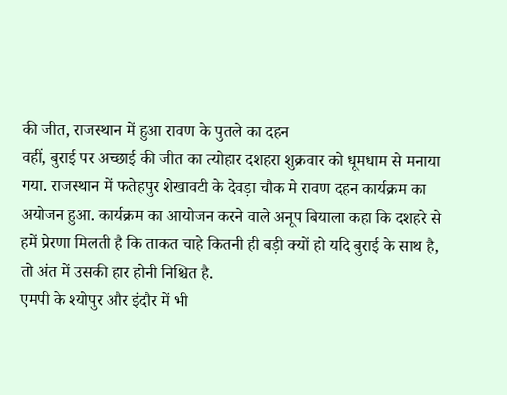की जीत, राजस्थान में हुआ रावण के पुतले का दहन
वहीं, बुराई पर अच्छाई की जीत का त्योहार दशहरा शुक्रवार को धूमधाम से मनाया गया. राजस्थान में फतेहपुर शेखावटी के देवड़ा चौक मे रावण दहन कार्यक्रम का अयोजन हुआ. कार्यक्रम का आयोजन करने वाले अनूप बियाला कहा कि दशहरे से हमें प्रेरणा मिलती है कि ताकत चाहे कितनी ही बड़ी क्यों हो यदि बुराई के साथ है, तो अंत में उसकी हार होनी निश्चित है.
एमपी के श्योपुर और इंदौर में भी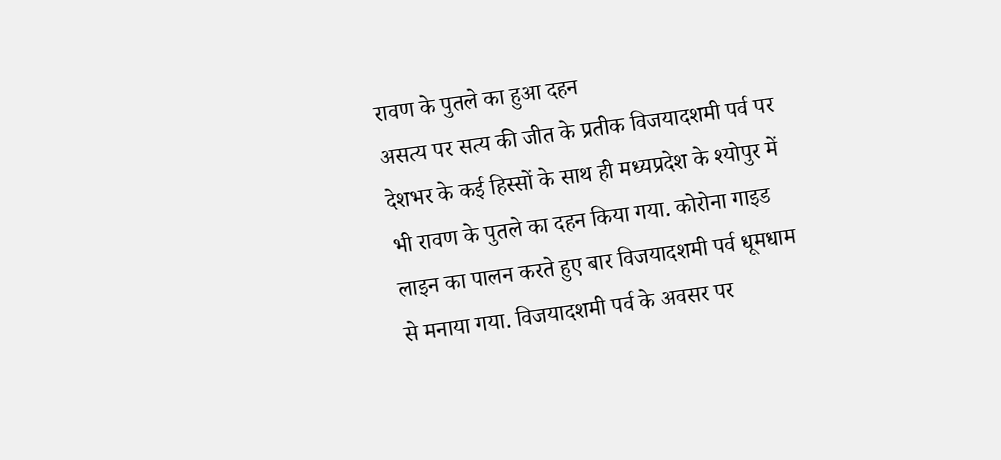रावण के पुतले का हुआ दहन
असत्य पर सत्य की जीत के प्रतीक विजयादशमी पर्व पर देशभर के कई हिस्सों के साथ ही मध्यप्रदेश के श्योपुर में भी रावण के पुतले का दहन किया गया. कोरोना गाइड लाइन का पालन करते हुए बार विजयादशमी पर्व धूमधाम से मनाया गया. विजयादशमी पर्व के अवसर पर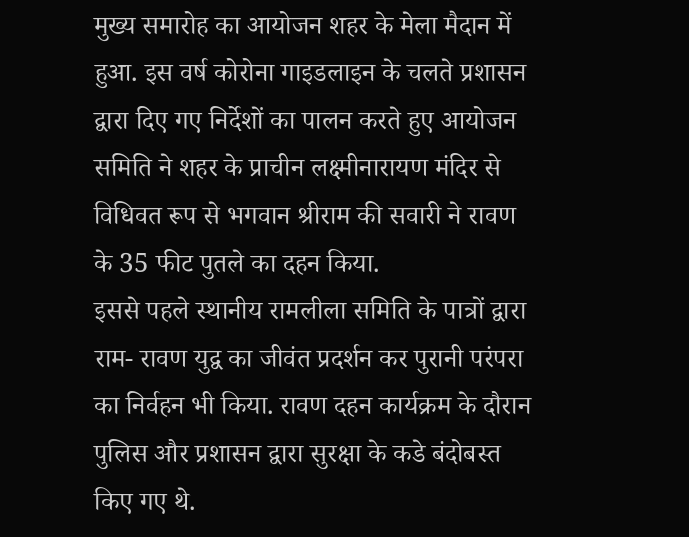मुख्य समारोह का आयोजन शहर के मेला मैदान में हुआ. इस वर्ष कोरोना गाइडलाइन के चलते प्रशासन द्वारा दिए गए निर्देशों का पालन करते हुए आयोजन समिति ने शहर के प्राचीन लक्ष्मीनारायण मंदिर से विधिवत रूप से भगवान श्रीराम की सवारी ने रावण के 35 फीट पुतले का दहन किया.
इससे पहले स्थानीय रामलीला समिति के पात्रों द्वारा राम- रावण युद्व का जीवंत प्रदर्शन कर पुरानी परंपरा का निर्वहन भी किया. रावण दहन कार्यक्रम के दौरान पुलिस और प्रशासन द्वारा सुरक्षा के कडे बंदोबस्त किए गए थे.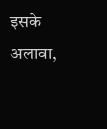इसके अलावा,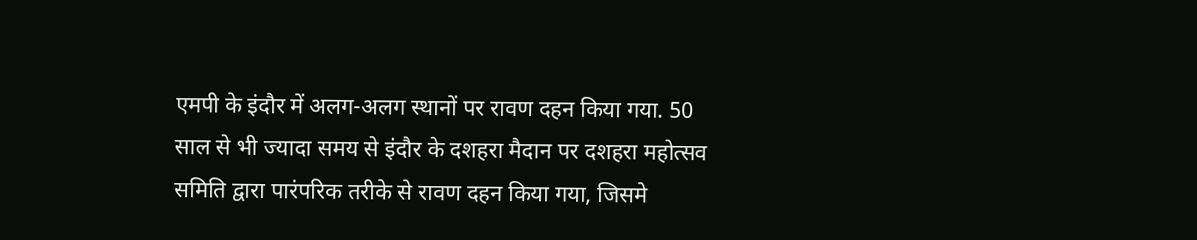एमपी के इंदौर में अलग-अलग स्थानों पर रावण दहन किया गया. 50 साल से भी ज्यादा समय से इंदौर के दशहरा मैदान पर दशहरा महोत्सव समिति द्वारा पारंपरिक तरीके से रावण दहन किया गया, जिसमे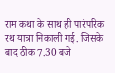राम कथा के साथ ही पारंपरिक रथ यात्रा निकाली गई. जिसके बाद ठीक 7.30 बजे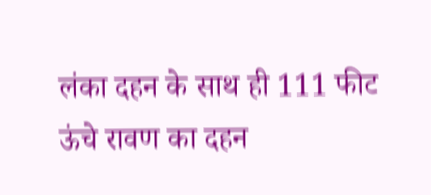लंका दहन के साथ ही 111 फीट ऊंचे रावण का दहन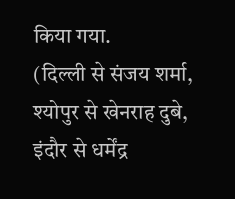किया गया.
(दिल्ली से संजय शर्मा, श्योपुर से खेनराह दुबे, इंदौर से धर्मेंद्र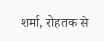शर्मा, रोहतक से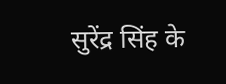सुरेंद्र सिंह के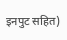इनपुट सहित)